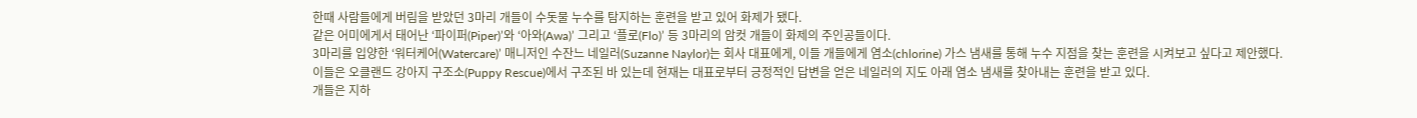한때 사람들에게 버림을 받았던 3마리 개들이 수돗물 누수를 탐지하는 훈련을 받고 있어 화제가 됐다.
같은 어미에게서 태어난 ‘파이퍼(Piper)’와 ‘아와(Awa)’ 그리고 ‘플로(Flo)’ 등 3마리의 암컷 개들이 화제의 주인공들이다.
3마리를 입양한 ‘워터케어(Watercare)’ 매니저인 수잔느 네일러(Suzanne Naylor)는 회사 대표에게, 이들 개들에게 염소(chlorine) 가스 냄새를 통해 누수 지점을 찾는 훈련을 시켜보고 싶다고 제안했다.
이들은 오클랜드 강아지 구조소(Puppy Rescue)에서 구조된 바 있는데 현재는 대표로부터 긍정적인 답변을 얻은 네일러의 지도 아래 염소 냄새를 찾아내는 훈련을 받고 있다.
개들은 지하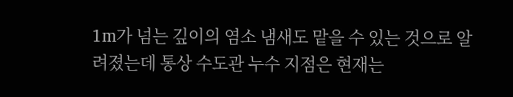1m가 넘는 깊이의 염소 냄새도 맡을 수 있는 것으로 알려졌는데 통상 수도관 누수 지점은 현재는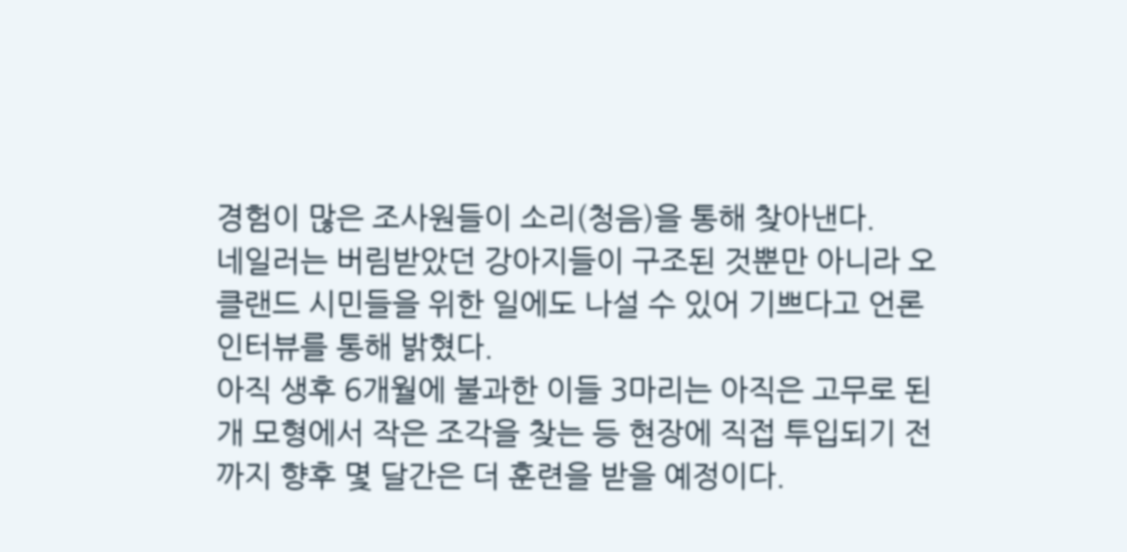경험이 많은 조사원들이 소리(청음)을 통해 찾아낸다.
네일러는 버림받았던 강아지들이 구조된 것뿐만 아니라 오클랜드 시민들을 위한 일에도 나설 수 있어 기쁘다고 언론 인터뷰를 통해 밝혔다.
아직 생후 6개월에 불과한 이들 3마리는 아직은 고무로 된 개 모형에서 작은 조각을 찾는 등 현장에 직접 투입되기 전까지 향후 몇 달간은 더 훈련을 받을 예정이다.